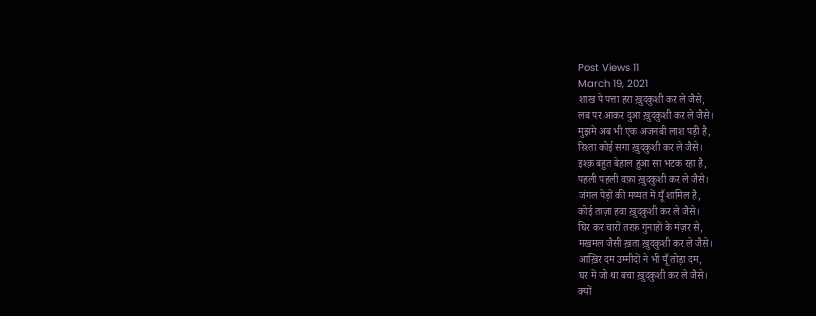Post Views 11
March 19, 2021
शाख पे पत्ता हरा ख़ुदकुशी कर ले जैसे,
लब पर आकर दुआ ख़ुदकुशी कर ले जैसे।
मुझमे अब भी एक अजनबी लाश पड़ी है,
रिश्ता कोई सगा ख़ुदकुशी कर ले जैसे।
इश्क़ बहुत बेहाल हुआ सा भटक रहा है,
पहली पहली वफ़ा ख़ुदकुशी कर ले जैसे।
जंगल पेड़ों की मय्यत में यूँ शामिल है,
कोई ताज़ा हवा ख़ुदकुशी कर ले जैसे।
घिर कर चारों तरफ़ गुनाहों के मंज़र से,
मखमल जैसी ख़ता ख़ुदकुशी कर ले जैसे।
आख़िर दम उम्मीदों ने भी यूँ तोड़ा दम,
घर में जो था बचा ख़ुदकुशी कर ले जैसे।
क्यों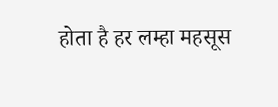होता है हर लम्हा महसूस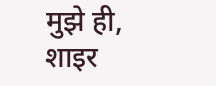मुझे ही,
शाइर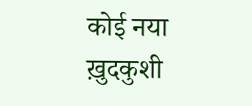कोई नया ख़ुदकुशी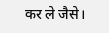कर ले जैसे।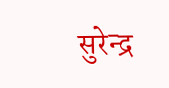सुरेन्द्र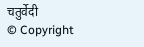चतुर्वेदी
© Copyright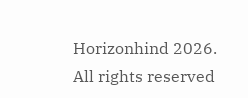Horizonhind 2026. All rights reserved